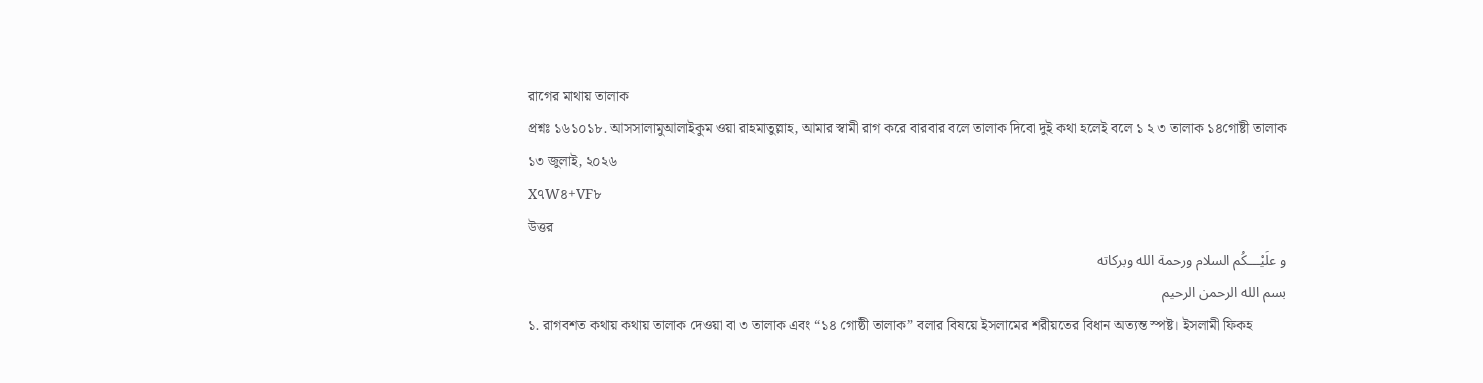রাগের মাথায় তালাক
প্রশ্নঃ ১৬১০১৮. আসসালামুআলাইকুম ওয়া রাহমাতুল্লাহ, আমার স্বামী রাগ করে বারবার বলে তালাক দিবো দুই কথা হলেই বলে ১ ২ ৩ তালাক ১৪গোষ্টী তালাক
১৩ জুলাই, ২০২৬
X৭W৪+VF৮
উত্তর
و علَيْـــكُم السلام ورحمة الله وبركاته
بسم الله الرحمن الرحيم
১. রাগবশত কথায় কথায় তালাক দেওয়া বা ৩ তালাক এবং “১৪ গোষ্ঠী তালাক” বলার বিষয়ে ইসলামের শরীয়তের বিধান অত্যন্ত স্পষ্ট। ইসলামী ফিকহ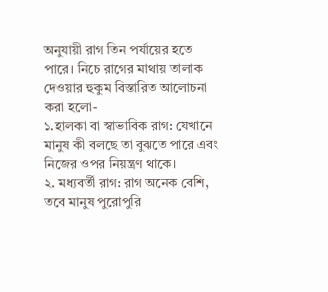অনুযায়ী রাগ তিন পর্যায়ের হতে পারে। নিচে রাগের মাথায় তালাক দেওয়ার হুকুম বিস্তারিত আলোচনা করা হলো-
১.হালকা বা স্বাভাবিক রাগ: যেখানে মানুষ কী বলছে তা বুঝতে পারে এবং নিজের ওপর নিয়ন্ত্রণ থাকে।
২. মধ্যবর্তী রাগ: রাগ অনেক বেশি, তবে মানুষ পুরোপুরি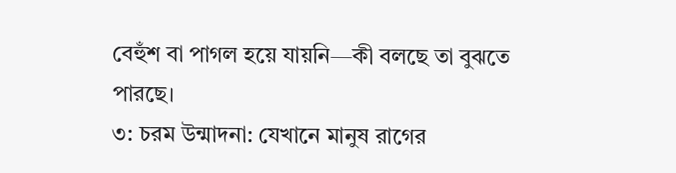বেহুঁশ বা পাগল হয়ে যায়নি—কী বলছে তা বুঝতে পারছে।
৩: চরম উন্মাদনা: যেখানে মানুষ রাগের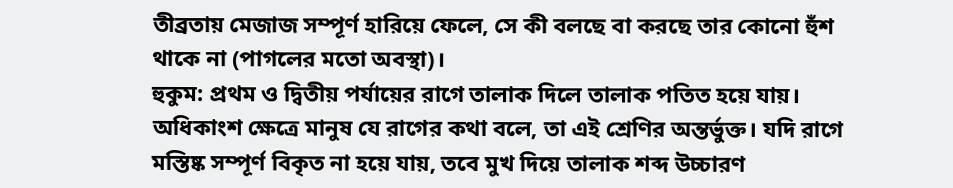তীব্রতায় মেজাজ সম্পূর্ণ হারিয়ে ফেলে, সে কী বলছে বা করছে তার কোনো হুঁশ থাকে না (পাগলের মতো অবস্থা)।
হুকুম: প্রথম ও দ্বিতীয় পর্যায়ের রাগে তালাক দিলে তালাক পতিত হয়ে যায়। অধিকাংশ ক্ষেত্রে মানুষ যে রাগের কথা বলে, তা এই শ্রেণির অন্তর্ভুক্ত। যদি রাগে মস্তিষ্ক সম্পূর্ণ বিকৃত না হয়ে যায়, তবে মুখ দিয়ে তালাক শব্দ উচ্চারণ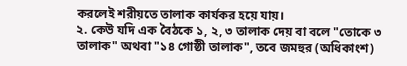করলেই শরীয়তে তালাক কার্যকর হয়ে যায়।
২. কেউ যদি এক বৈঠকে ১, ২, ৩ তালাক দেয় বা বলে "তোকে ৩ তালাক" অথবা "১৪ গোষ্ঠী তালাক", তবে জমহুর (অধিকাংশ)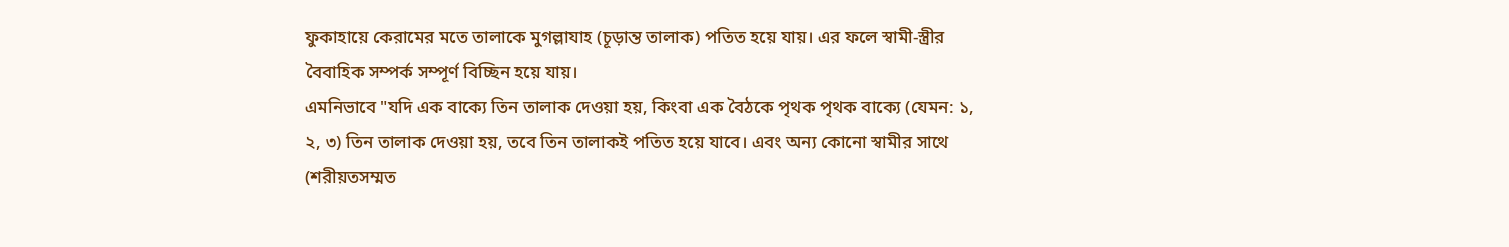ফুকাহায়ে কেরামের মতে তালাকে মুগল্লাযাহ (চূড়ান্ত তালাক) পতিত হয়ে যায়। এর ফলে স্বামী-স্ত্রীর বৈবাহিক সম্পর্ক সম্পূর্ণ বিচ্ছিন হয়ে যায়।
এমনিভাবে "যদি এক বাক্যে তিন তালাক দেওয়া হয়, কিংবা এক বৈঠকে পৃথক পৃথক বাক্যে (যেমন: ১, ২, ৩) তিন তালাক দেওয়া হয়, তবে তিন তালাকই পতিত হয়ে যাবে। এবং অন্য কোনো স্বামীর সাথে (শরীয়তসম্মত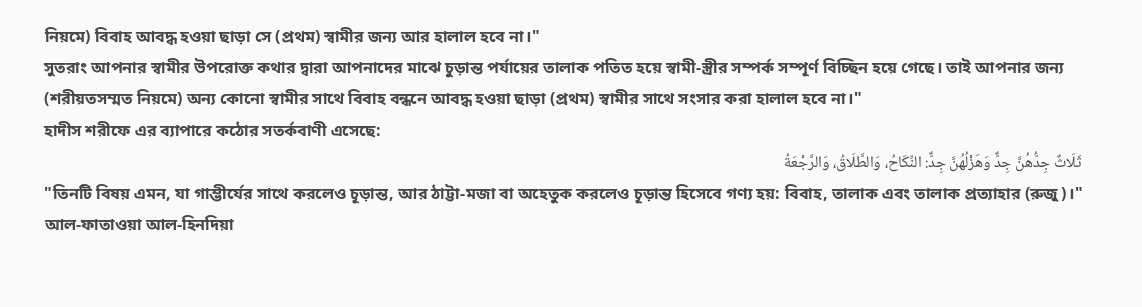নিয়মে) বিবাহ আবদ্ধ হওয়া ছাড়া সে (প্রথম) স্বামীর জন্য আর হালাল হবে না।"
সুতরাং আপনার স্বামীর উপরোক্ত কথার দ্বারা আপনাদের মাঝে চুড়ান্ত পর্যায়ের তালাক পতিত হয়ে স্বামী-স্ত্রীর সম্পর্ক সম্পূর্ণ বিচ্ছিন হয়ে গেছে। তাই আপনার জন্য (শরীয়তসম্মত নিয়মে) অন্য কোনো স্বামীর সাথে বিবাহ বন্ধনে আবদ্ধ হওয়া ছাড়া (প্রথম) স্বামীর সাথে সংসার করা হালাল হবে না।"
হাদীস শরীফে এর ব্যাপারে কঠোর সতর্কবাণী এসেছে:
ثَلَاثٌ جِدُّهُنَّ جِدٌّ وَهَزْلُهُنَّ جِدٌّ: النِّكَاحُ، وَالطَّلَاقُ، وَالرَّجْعَةُ
"তিনটি বিষয় এমন, যা গাম্ভীর্যের সাথে করলেও চূড়ান্ত, আর ঠাট্টা-মজা বা অহেতুক করলেও চূড়ান্ত হিসেবে গণ্য হয়: বিবাহ, তালাক এবং তালাক প্রত্যাহার (রুজু)।"
আল-ফাতাওয়া আল-হিনদিয়া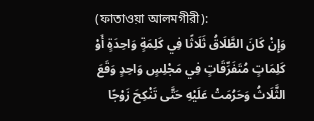(ফাতাওয়া আলমগীরী):
وَإِنْ كَانَ الطَّلَاقُ ثَلَاثًا فِي كَلِمَةٍ وَاحِدَةٍ أَوْ كَلِمَاتٍ مُتَفَرِّقَاتٍ فِي مَجْلِسٍ وَاحِدٍ وَقَعَ الثَّلَاثُ وَحَرُمَتْ عَلَيْهِ حَتَّى تَنْكِحَ زَوْجًا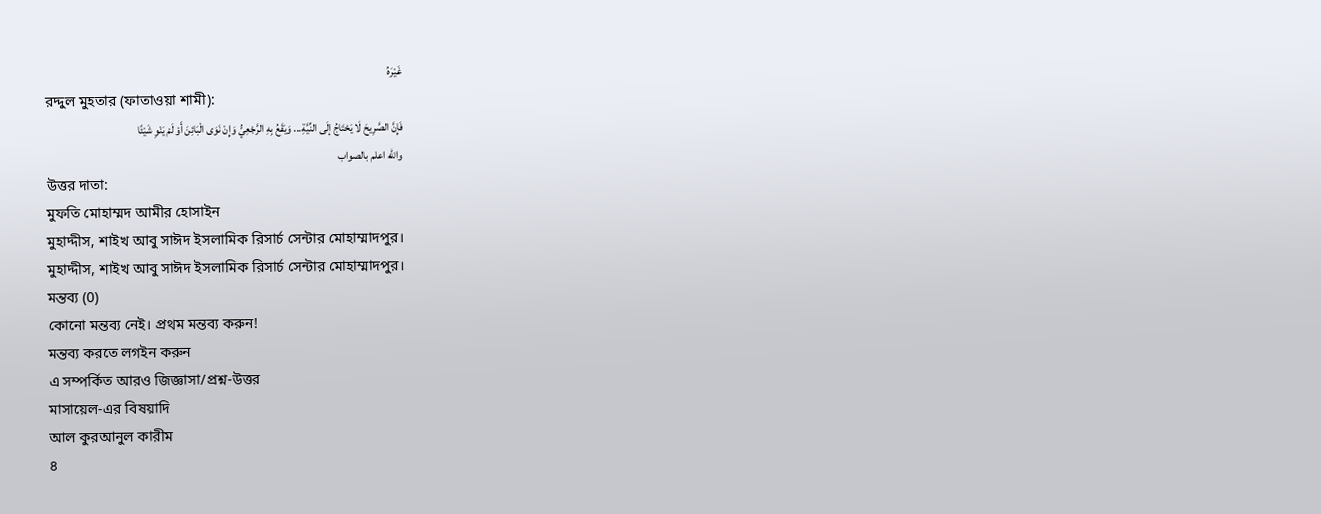غَيْرَهُ
রদ্দুল মুহতার (ফাতাওয়া শামী):
فَإِنَّ الصَّرِيحَ لَا يَحْتَاجُ إلَى النِّيَّةِ... وَيَقَعُ بِهِ الرَّجْعِيُّ وَإِنْ نَوَى الْبَائِنَ أَوْ لَمْ يَنْوِ شَيْئًا
والله اعلم بالصواب
উত্তর দাতা:
মুফতি মোহাম্মদ আমীর হোসাইন
মুহাদ্দীস, শাইখ আবু সাঈদ ইসলামিক রিসার্চ সেন্টার মোহাম্মাদপুর।
মুহাদ্দীস, শাইখ আবু সাঈদ ইসলামিক রিসার্চ সেন্টার মোহাম্মাদপুর।
মন্তব্য (0)
কোনো মন্তব্য নেই। প্রথম মন্তব্য করুন!
মন্তব্য করতে লগইন করুন
এ সম্পর্কিত আরও জিজ্ঞাসা/প্রশ্ন-উত্তর
মাসায়েল-এর বিষয়াদি
আল কুরআনুল কারীম
৪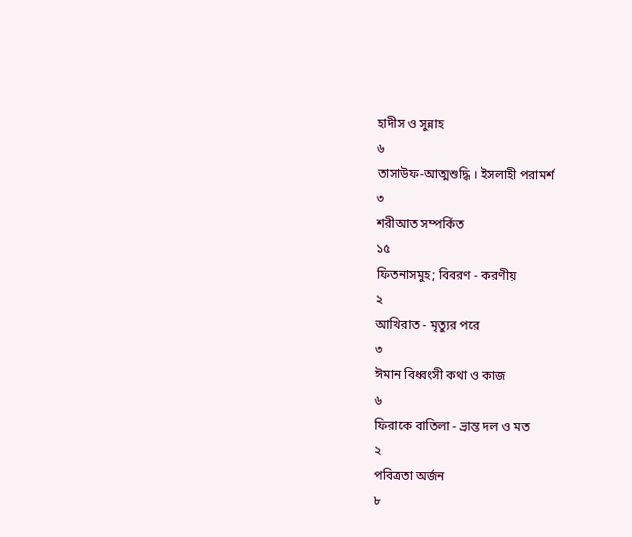হাদীস ও সুন্নাহ
৬
তাসাউফ-আত্মশুদ্ধি । ইসলাহী পরামর্শ
৩
শরীআত সম্পর্কিত
১৫
ফিতনাসমুহ; বিবরণ - করণীয়
২
আখিরাত - মৃত্যুর পরে
৩
ঈমান বিধ্বংসী কথা ও কাজ
৬
ফিরাকে বাতিলা - ভ্রান্ত দল ও মত
২
পবিত্রতা অর্জন
৮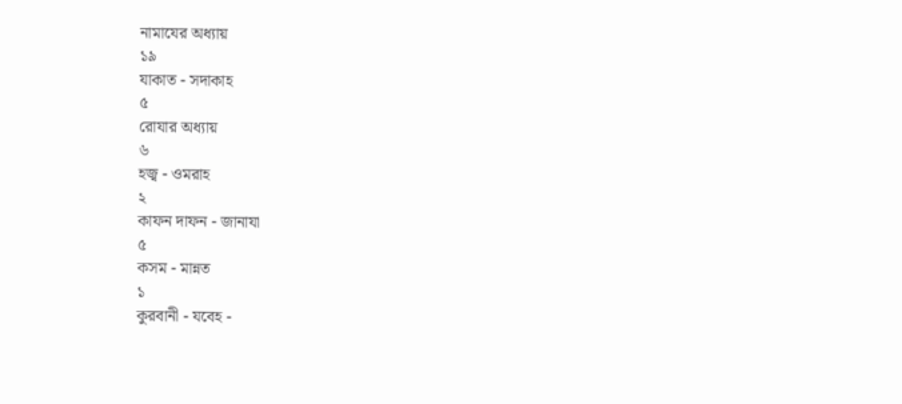নামাযের অধ্যায়
১৯
যাকাত - সদাকাহ
৫
রোযার অধ্যায়
৬
হজ্ব - ওমরাহ
২
কাফন দাফন - জানাযা
৫
কসম - মান্নত
১
কুরবানী - যবেহ -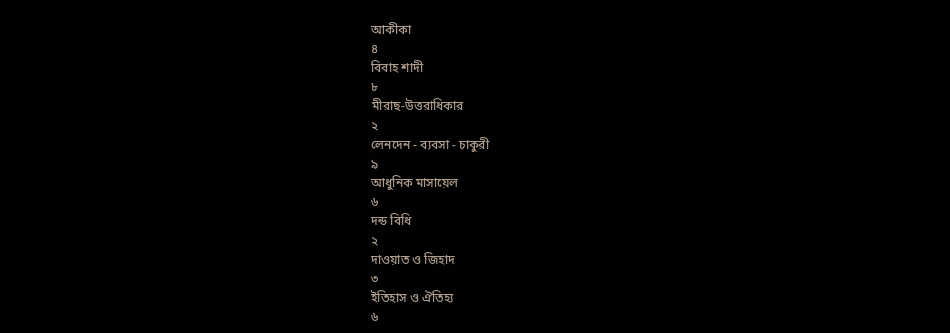আকীকা
৪
বিবাহ শাদী
৮
মীরাছ-উত্তরাধিকার
২
লেনদেন - ব্যবসা - চাকুরী
৯
আধুনিক মাসায়েল
৬
দন্ড বিধি
২
দাওয়াত ও জিহাদ
৩
ইতিহাস ও ঐতিহ্য
৬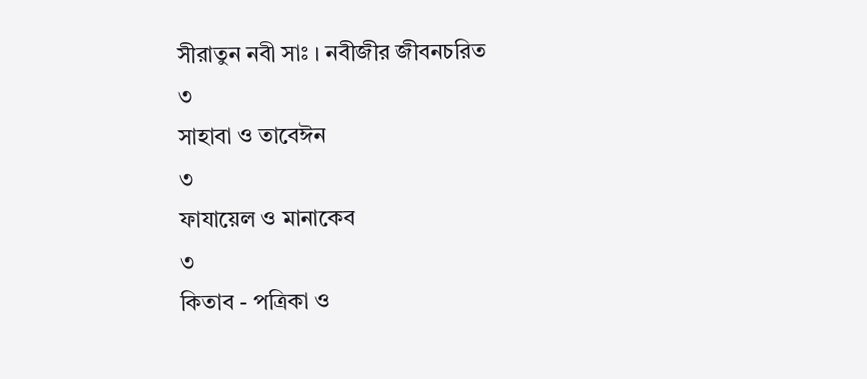সীরাতুন নবী সাঃ । নবীজীর জীবনচরিত
৩
সাহাবা ও তাবেঈন
৩
ফাযায়েল ও মানাকেব
৩
কিতাব - পত্রিকা ও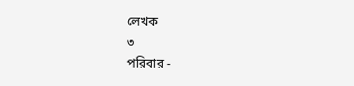লেখক
৩
পরিবার -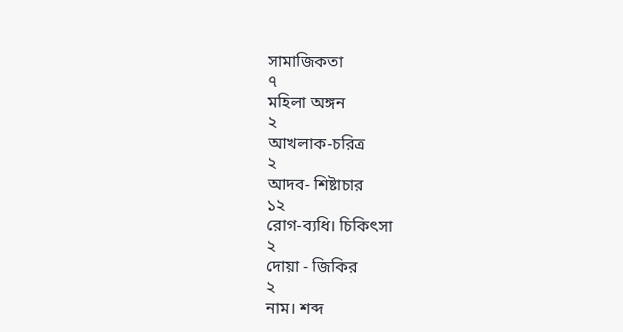সামাজিকতা
৭
মহিলা অঙ্গন
২
আখলাক-চরিত্র
২
আদব- শিষ্টাচার
১২
রোগ-ব্যধি। চিকিৎসা
২
দোয়া - জিকির
২
নাম। শব্দ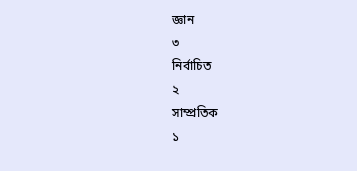জ্ঞান
৩
নির্বাচিত
২
সাম্প্রতিক
১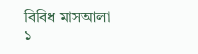বিবিধ মাসআলা
১